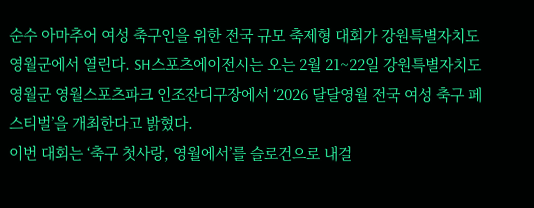순수 아마추어 여성 축구인을 위한 전국 규모 축제형 대회가 강원특별자치도 영월군에서 열린다. SH스포츠에이전시는 오는 2월 21~22일 강원특별자치도 영월군 영월스포츠파크 인조잔디구장에서 ‘2026 달달영월 전국 여성 축구 페스티벌’을 개최한다고 밝혔다.
이번 대회는 ‘축구 첫사랑, 영월에서’를 슬로건으로 내걸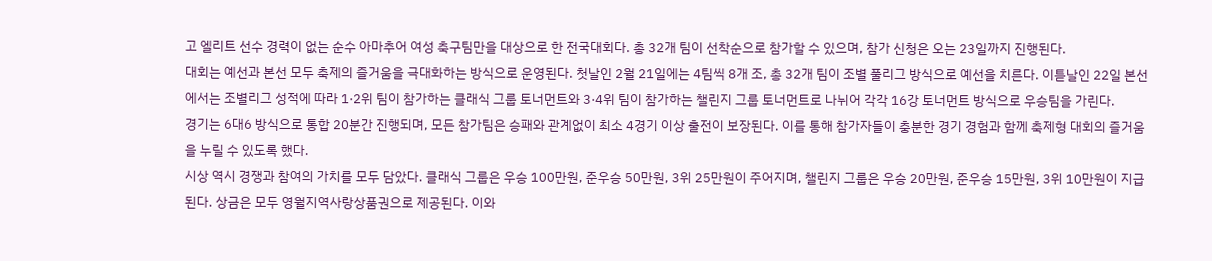고 엘리트 선수 경력이 없는 순수 아마추어 여성 축구팀만을 대상으로 한 전국대회다. 총 32개 팀이 선착순으로 참가할 수 있으며, 참가 신청은 오는 23일까지 진행된다.
대회는 예선과 본선 모두 축제의 즐거움을 극대화하는 방식으로 운영된다. 첫날인 2월 21일에는 4팀씩 8개 조, 총 32개 팀이 조별 풀리그 방식으로 예선을 치른다. 이튿날인 22일 본선에서는 조별리그 성적에 따라 1·2위 팀이 참가하는 클래식 그룹 토너먼트와 3·4위 팀이 참가하는 챌린지 그룹 토너먼트로 나뉘어 각각 16강 토너먼트 방식으로 우승팀을 가린다.
경기는 6대6 방식으로 통합 20분간 진행되며, 모든 참가팀은 승패와 관계없이 최소 4경기 이상 출전이 보장된다. 이를 통해 참가자들이 충분한 경기 경험과 함께 축제형 대회의 즐거움을 누릴 수 있도록 했다.
시상 역시 경쟁과 참여의 가치를 모두 담았다. 클래식 그룹은 우승 100만원, 준우승 50만원, 3위 25만원이 주어지며, 챌린지 그룹은 우승 20만원, 준우승 15만원, 3위 10만원이 지급된다. 상금은 모두 영월지역사랑상품권으로 제공된다. 이와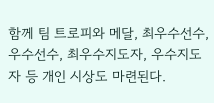함께 팀 트로피와 메달, 최우수선수, 우수선수, 최우수지도자, 우수지도자 등 개인 시상도 마련된다.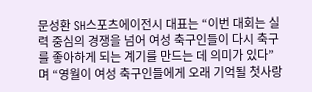문성환 SH스포츠에이전시 대표는 “이번 대회는 실력 중심의 경쟁을 넘어 여성 축구인들이 다시 축구를 좋아하게 되는 계기를 만드는 데 의미가 있다”며 “영월이 여성 축구인들에게 오래 기억될 첫사랑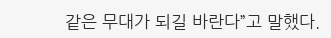같은 무대가 되길 바란다”고 말했다.